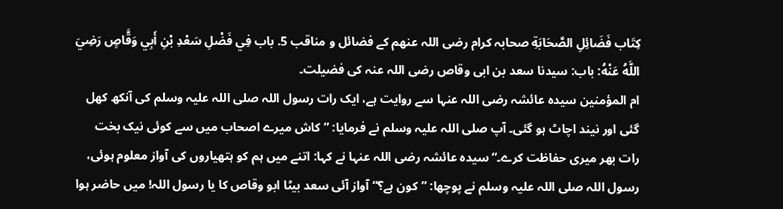كِتَاب فَضَائِلِ الصَّحَابَةِ صحابہ کرام رضی اللہ عنھم کے فضائل و مناقب 5. باب فِي فَضْلِ سَعْدِ بْنِ أَبِي وَقَّاصٍ رَضِيَ اللَّهُ عَنْهُ: باب: سیدنا سعد بن ابی وقاص رضی اللہ عنہ کی فضیلت۔
ام المؤمنین سیدہ عائشہ رضی اللہ عنہا سے روایت ہے، ایک رات رسول اللہ صلی اللہ علیہ وسلم کی آنکھ کھل گئی اور نیند اچاٹ ہو گئی۔ آپ صلی اللہ علیہ وسلم نے فرمایا: ”کاش میرے اصحاب میں سے کوئی نیک بخت رات بھر میری حفاظت کرے۔“ سیدہ عائشہ رضی اللہ عنہا نے کہا: اتنے میں ہم کو ہتھیاروں کی آواز معلوم ہوئی، رسول اللہ صلی اللہ علیہ وسلم نے پوچھا: ”کون ہے؟“ آواز آئی سعد بیٹا ابو وقاص کا یا رسول اللہ! میں حاضر ہوا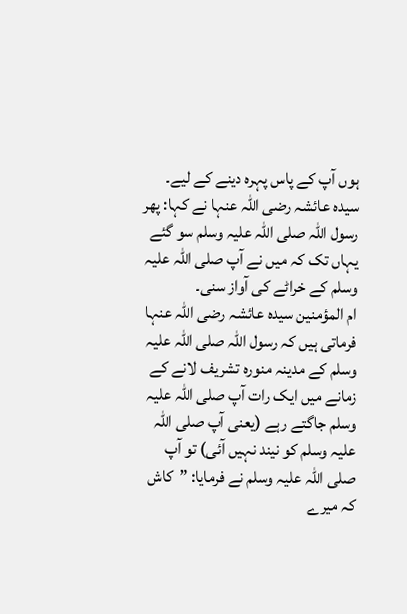ہوں آپ کے پاس پہرہ دینے کے لیے۔ سیدہ عائشہ رضی اللہ عنہا نے کہا: پھر رسول اللہ صلی اللہ علیہ وسلم سو گئے یہاں تک کہ میں نے آپ صلی اللہ علیہ وسلم کے خراٹے کی آواز سنی۔
ام المؤمنین سیدہ عائشہ رضی اللہ عنہا فرماتی ہیں کہ رسول اللہ صلی اللہ علیہ وسلم کے مدینہ منورہ تشریف لانے کے زمانے میں ایک رات آپ صلی اللہ علیہ وسلم جاگتے رہے (یعنی آپ صلی اللہ علیہ وسلم کو نیند نہیں آئی) تو آپ صلی اللہ علیہ وسلم نے فرمایا: ”کاش کہ میرے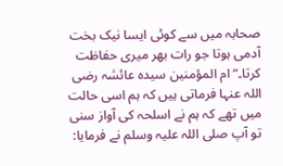صحابہ میں سے کوئی ایسا نیک بخت آدمی ہوتا جو رات بھر میری حفاظت کرتا۔“ ام المؤمنین سیدہ عائشہ رضی اللہ عنہا فرماتی ہیں کہ ہم اسی حالت میں تھے کہ ہم نے اسلحہ کی آواز سنی تو آپ صلی اللہ علیہ وسلم نے فرمایا: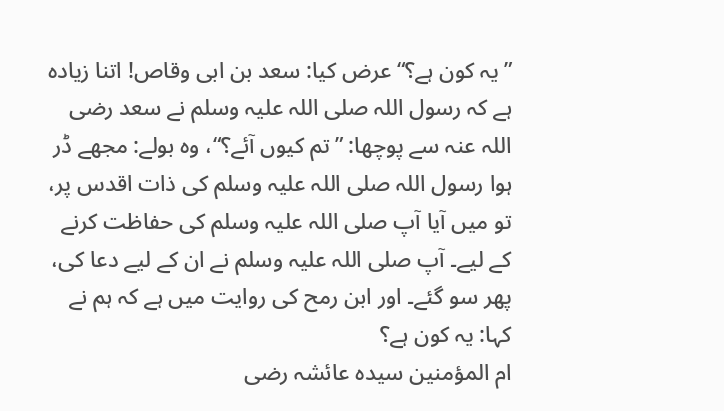”یہ کون ہے؟“ عرض کیا: سعد بن ابی وقاص! اتنا زیادہ ہے کہ رسول اللہ صلی اللہ علیہ وسلم نے سعد رضی اللہ عنہ سے پوچھا: ”تم کیوں آئے؟“، وہ بولے: مجھے ڈر ہوا رسول اللہ صلی اللہ علیہ وسلم کی ذات اقدس پر، تو میں آیا آپ صلی اللہ علیہ وسلم کی حفاظت کرنے کے لیے۔ آپ صلی اللہ علیہ وسلم نے ان کے لیے دعا کی، پھر سو گئے۔ اور ابن رمح کی روایت میں ہے کہ ہم نے کہا: یہ کون ہے؟
ام المؤمنین سیدہ عائشہ رضی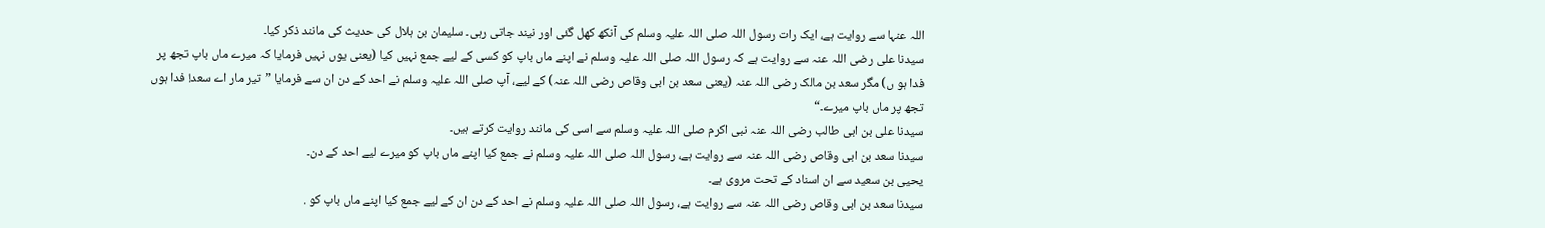اللہ عنہا سے روایت ہے، ایک رات رسول اللہ صلی اللہ علیہ وسلم کی آنکھ کھل گئی اور نیند جاتی رہی۔ سلیمان بن ہلال کی حدیث کی مانند ذکر کیا۔
سیدنا علی رضی اللہ عنہ سے روایت ہے کہ رسول اللہ صلی اللہ علیہ وسلم نے اپنے ماں باپ کو کسی کے لیے جمع نہیں کیا (یعنی یوں نہیں فرمایا کہ میرے ماں باپ تجھ پر فدا ہو ں) مگر سعد بن مالک رضی اللہ عنہ (یعنی سعد بن ابی وقاص رضی اللہ عنہ) کے لیے، آپ صلی اللہ علیہ وسلم نے احد کے دن ان سے فرمایا ”تیر مار اے سعد! فدا ہوں تجھ پر ماں باپ میرے۔“
سیدنا علی بن ابی طالب رضی اللہ عنہ نبی اکرم صلی اللہ علیہ وسلم سے اسی کی مانند روایت کرتے ہیں۔
سیدنا سعد بن ابی وقاص رضی اللہ عنہ سے روایت ہے، رسول اللہ صلی اللہ علیہ وسلم نے جمع کیا اپنے ماں باپ کو میرے لیے احد کے دن۔
يحيى بن سعيد سے ان اسناد کے تحت مروی ہے۔
سیدنا سعد بن ابی وقاص رضی اللہ عنہ سے روایت ہے، رسول اللہ صلی اللہ علیہ وسلم نے احد کے دن ان کے لیے جمع کیا اپنے ماں باپ کو .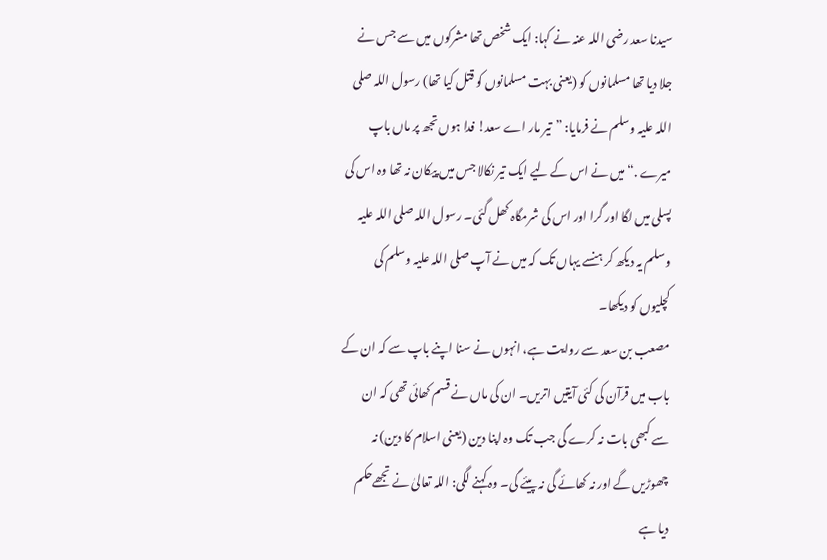سیدنا سعد رضی اللہ عنہ نے کہا: ایک شخص تھا مشرکوں میں سے جس نے جلا دیا تھا مسلمانوں کو (یعنی بہت مسلمانوں کو قتل کیا تھا) رسول اللہ صلی اللہ علیہ وسلم نے فرمایا: ”تیر مار اے سعد! فدا ہوں تجھ پر ماں باپ میرے .“ میں نے اس کے لیے ایک تیر نکالا جس میں پیکان نہ تھا وہ اس کی پسلی میں لگا اور گرا اور اس کی شرمگاہ کھل گئی۔ رسول اللہ صلی اللہ علیہ وسلم یہ دیکھ کر ہنسے یہاں تک کہ میں نے آپ صلی اللہ علیہ وسلم کی کچلیوں کو دیکھا۔
مصعب بن سعد سے روایت ہے، انہوں نے سنا اپنے باپ سے کہ ان کے باب میں قرآن کی کئی آیتیں اتریں۔ ان کی ماں نے قسم کھائی تھی کہ ان سے کبھی بات نہ کرے گی جب تک وہ اپنا دین (یعنی اسلام کا دین) نہ چھوڑیں گے اور نہ کھائے گی نہ پیئے گی۔ وہ کہنے لگی: اللہ تعالیٰ نے تجھےحکم دیا ہے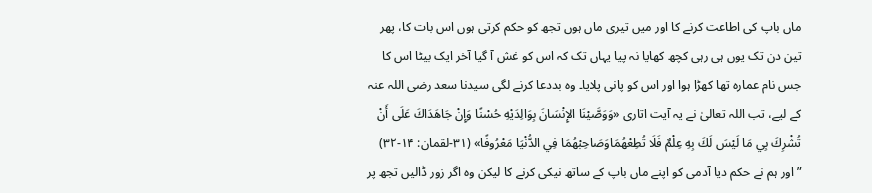ماں باپ کی اطاعت کرنے کا اور میں تیری ماں ہوں تجھ کو حکم کرتی ہوں اس بات کا، پھر تین دن تک یوں ہی رہی کچھ کھایا نہ پیا یہاں تک کہ اس کو غش آ گیا آخر ایک بیٹا اس کا جس نام عمارہ تھا کھڑا ہوا اور اس کو پانی پلایا۔ وہ بددعا کرنے لگی سیدنا سعد رضی اللہ عنہ کے لیے، تب اللہ تعالیٰ نے یہ آیت اتاری «وَوَصَّيْنَا الإِنْسَانَ بِوَالِدَيْهِ حُسْنًا وَإِنْ جَاهَدَاكَ عَلَى أَنْ تُشْرِكَ بِي مَا لَيْسَ لَكَ بِهِ عِلْمٌ فَلَا تُطِعْهُمَاوَصَاحِبْهُمَا فِي الدُّنْيَا مَعْرُوفًا» (۳۱-لقمان: ۱۴-۳۲) ”اور ہم نے حکم دیا آدمی کو اپنے ماں باپ کے ساتھ نیکی کرنے کا لیکن وہ اگر زور ڈالیں تجھ پر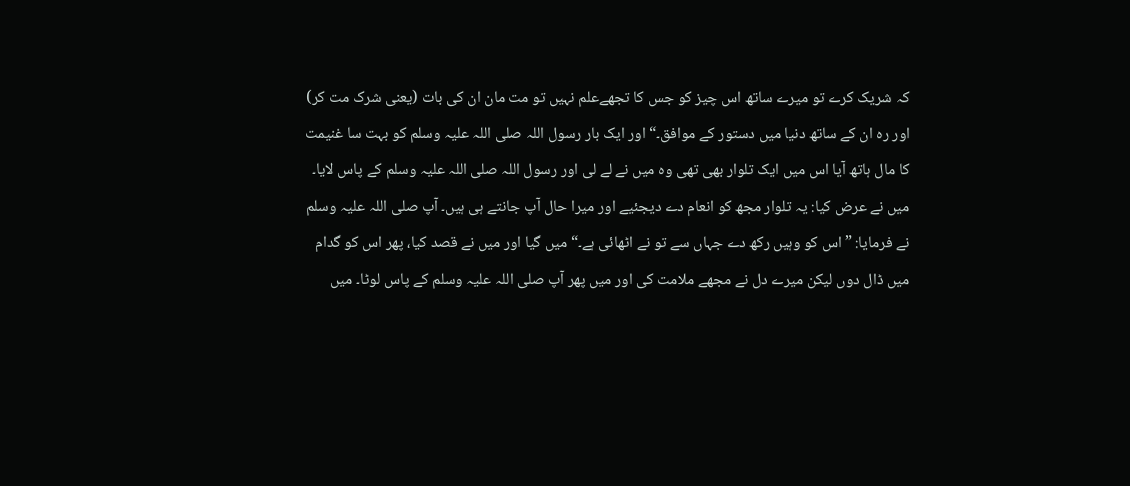کہ شریک کرے تو میرے ساتھ اس چیز کو جس کا تجھےعلم نہیں تو مت مان ان کی بات (یعنی شرک مت کر) اور رہ ان کے ساتھ دنیا میں دستور کے موافق۔“ اور ایک بار رسول اللہ صلی اللہ علیہ وسلم کو بہت سا غنیمت کا مال ہاتھ آیا اس میں ایک تلوار بھی تھی وہ میں نے لے لی اور رسول اللہ صلی اللہ علیہ وسلم کے پاس لایا۔ میں نے عرض کیا: یہ تلوار مجھ کو انعام دے دیجئیے اور میرا حال آپ جانتے ہی ہیں۔ آپ صلی اللہ علیہ وسلم نے فرمایا: ”اس کو وہیں رکھ دے جہاں سے تو نے اٹھائی ہے۔“ میں گیا اور میں نے قصد کیا، پھر اس کو گدام میں ڈال دوں لیکن میرے دل نے مجھے ملامت کی اور میں پھر آپ صلی اللہ علیہ وسلم کے پاس لوٹا۔ میں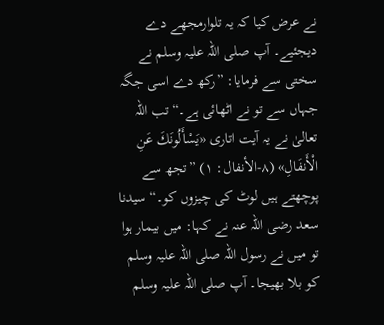نے عرض کیا کہ یہ تلوارمجھے دے دیجئیے۔ آپ صلی اللہ علیہ وسلم نے سختی سے فرمایا: ”رکھ دے اسی جگہ جہاں سے تو نے اٹھائی ہے۔“ تب اللہ تعالیٰ نے یہ آیت اتاری «يَسْأَلُونَكَ عَنِ الْأَنفَالِ» (۸-الأنفال: ۱) ”تجھ سے پوچھتے ہیں لوٹ کی چیزوں کو۔“ سیدنا سعد رضی اللہ عنہ نے کہا: میں بیمار ہوا تو میں نے رسول اللہ صلی اللہ علیہ وسلم کو بلا بھیجا۔ آپ صلی اللہ علیہ وسلم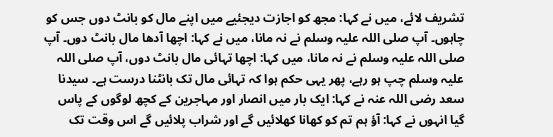تشریف لائے، میں نے کہا: مجھ کو اجازت دیجئیے میں اپنے مال کو بانٹ دوں جس کو چاہوں۔ آپ صلی اللہ علیہ وسلم نے نہ مانا، میں نے کہا: اچھا آدھا مال بانٹ دوں۔ آپ صلی اللہ علیہ وسلم نے نہ مانا، میں کہا: اچھا تہائی مال بانٹ دوں، آپ صلی اللہ علیہ وسلم چپ ہو رہے، پھر یہی حکم ہوا کہ تہائی مال تک بانٹنا درست ہے۔ سیدنا سعد رضی اللہ عنہ نے کہا: ایک بار میں انصار اور مہاجرین کے کچھ لوگوں کے پاس گیا انہوں نے کہا: آؤ ہم تم کو کھانا کھلائیں گے اور شراب پلائیں گے اس وقت تک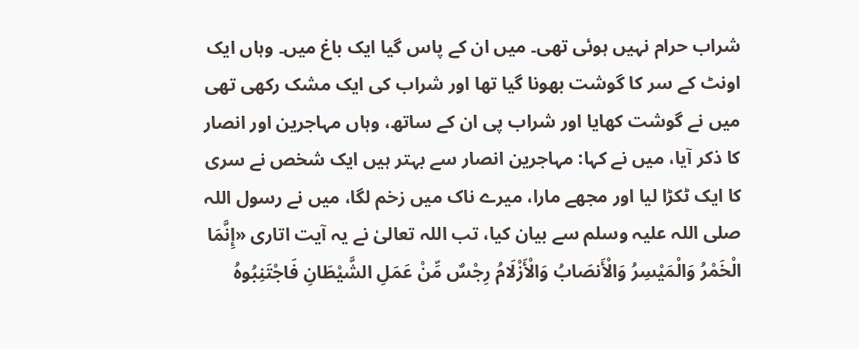شراب حرام نہیں ہوئی تھی۔ میں ان کے پاس گیا ایک باغ میں۔ وہاں ایک اونٹ کے سر کا گوشت بھونا گیا تھا اور شراب کی ایک مشک رکھی تھی میں نے گوشت کھایا اور شراب پی ان کے ساتھ، وہاں مہاجرین اور انصار کا ذکر آیا، میں نے کہا: مہاجرین انصار سے بہتر ہیں ایک شخص نے سری کا ایک ٹکڑا لیا اور مجھے مارا، میرے ناک میں زخم لگا، میں نے رسول اللہ صلی اللہ علیہ وسلم سے بیان کیا، تب اللہ تعالیٰ نے یہ آیت اتاری «إِنَّمَا الْخَمْرُ وَالْمَيْسِرُ وَالْأَنصَابُ وَالْأَزْلَامُ رِجْسٌ مِّنْ عَمَلِ الشَّيْطَانِ فَاجْتَنِبُوهُ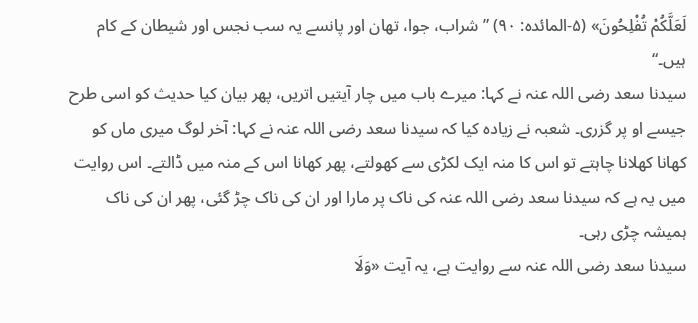لَعَلَّكُمْ تُفْلِحُونَ» (۵-المائدہ: ٩٠) ”شراب، جوا، تھان اور پانسے یہ سب نجس اور شیطان کے کام ہیں۔“
سیدنا سعد رضی اللہ عنہ نے کہا: میرے باب میں چار آیتیں اتریں، پھر بیان کیا حدیث کو اسی طرح جیسے او پر گزری۔ شعبہ نے زیادہ کیا کہ سیدنا سعد رضی اللہ عنہ نے کہا: آخر لوگ میری ماں کو کھانا کھلانا چاہتے تو اس کا منہ ایک لکڑی سے کھولتے، پھر کھانا اس کے منہ میں ڈالتے۔ اس روایت میں یہ ہے کہ سیدنا سعد رضی اللہ عنہ کی ناک پر مارا اور ان کی ناک چڑ گئی، پھر ان کی ناک ہمیشہ چڑی رہی۔
سیدنا سعد رضی اللہ عنہ سے روایت ہے، یہ آیت «وَلَا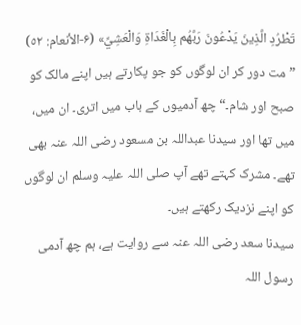تَطْرُدِ الَّذِينَ يَدْعُونَ رَبَّهُم بِالْغَدَاةِ وَالْعَشِيِّ» (۶-الأنعام: ٥٢) ”مت دور کر ان لوگوں کو جو پکارتے ہیں اپنے مالک کو صبح اور شام۔“ چھ آدمیوں کے باب میں اتری۔ ان میں، میں تھا اور سیدنا عبداللہ بن مسعود رضی اللہ عنہ بھی تھے۔ مشرک کہتے تھے آپ صلی اللہ علیہ وسلم ان لوگوں کو اپنے نزدیک رکھتے ہیں۔
سیدنا سعد رضی اللہ عنہ سے روایت ہے، ہم چھ آدمی رسول اللہ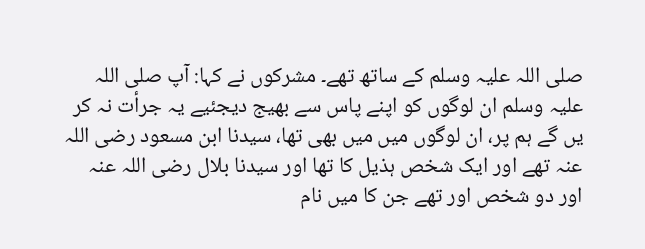صلی اللہ علیہ وسلم کے ساتھ تھے۔ مشرکوں نے کہا: آپ صلی اللہ علیہ وسلم ان لوگوں کو اپنے پاس سے بھیج دیجئیے یہ جرأت نہ کر یں گے ہم پر، ان لوگوں میں میں بھی تھا، سیدنا ابن مسعود رضی اللہ عنہ تھے اور ایک شخص ہذیل کا تھا اور سیدنا بلال رضی اللہ عنہ اور دو شخص اور تھے جن کا میں نام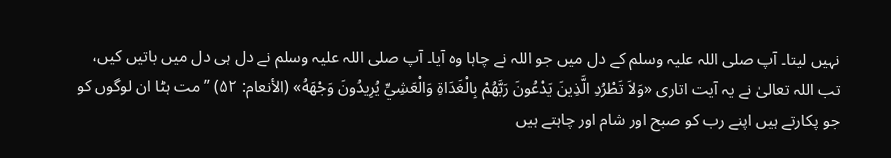نہیں لیتا۔ آپ صلی اللہ علیہ وسلم کے دل میں جو اللہ نے چاہا وہ آیا۔ آپ صلی اللہ علیہ وسلم نے دل ہی دل میں باتیں کیں، تب اللہ تعالیٰ نے یہ آیت اتاری «وَلاَ تَطْرُدِ الَّذِينَ يَدْعُونَ رَبَّهُمْ بِالْغَدَاةِ وَالْعَشِيِّ يُرِيدُونَ وَجْهَهُ» (الأنعام: ۵۲) ”مت ہٹا ان لوگوں کو جو پکارتے ہیں اپنے رب کو صبح اور شام اور چاہتے ہیں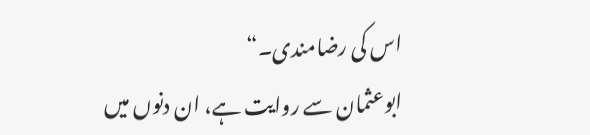اس کی رضامندی۔“
ابوعثمان سے روایت ہے، ان دنوں میں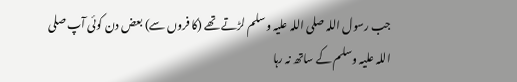جب رسول اللہ صلی اللہ علیہ وسلم لڑتے تھے (کا فروں سے) بعض دن کوئی آپ صلی اللہ علیہ وسلم کے ساتھ نہ رہا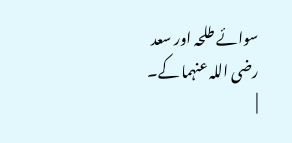سوائے طلحہ اور سعد رضی اللہ عنہما کے۔
|